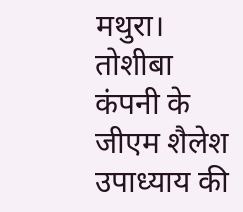मथुरा। तोशीबा कंपनी के जीएम शैलेश उपाध्याय की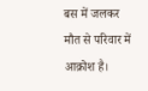बस में जलकर मौत से परिवार में आक्रोश है।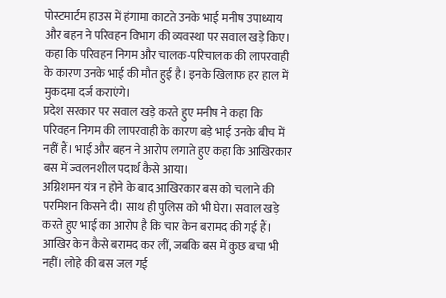पोस्टमार्टम हाउस में हंगामा काटते उनके भाई मनीष उपाध्याय और बहन ने परिवहन विभाग की व्यवस्था पर सवाल खड़े किए। कहा कि परिवहन निगम और चालक-परिचालक की लापरवाही के कारण उनके भाई की मौत हुई है। इनके खिलाफ हर हाल में मुकदमा दर्ज कराएंगे।
प्रदेश सरकार पर सवाल खड़े करते हुए मनीष ने कहा कि परिवहन निगम की लापरवाही के कारण बड़े भाई उनके बीच में नहीं हैं। भाई और बहन ने आरोप लगाते हुए कहा कि आखिरकार बस में ज्वलनशील पदार्थ कैसे आया।
अग्निशमन यंत्र न होने के बाद आखिरकार बस को चलाने की परमिशन किसने दी। साथ ही पुलिस को भी घेरा। सवाल खड़े करते हुए भाई का आरोप है कि चार केन बरामद की गई हैं। आखिर केन कैसे बरामद कर लीं, जबकि बस में कुछ बचा भी नहीं। लोहे की बस जल गई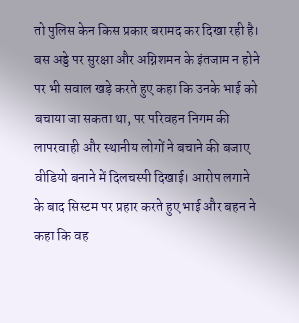तो पुलिस केन किस प्रकार बरामद कर दिखा रही है।
बस अड्डे पर सुरक्षा और अग्निशमन के इंतजाम न होने पर भी सवाल खड़े करते हुए कहा कि उनके भाई को बचाया जा सकता था, पर परिवहन निगम की लापरवाही और स्थानीय लोगों ने बचाने की बजाए वीडियो बनाने में दिलचस्पी दिखाई। आरोप लगाने के बाद सिस्टम पर प्रहार करते हुए भाई और बहन ने कहा कि वह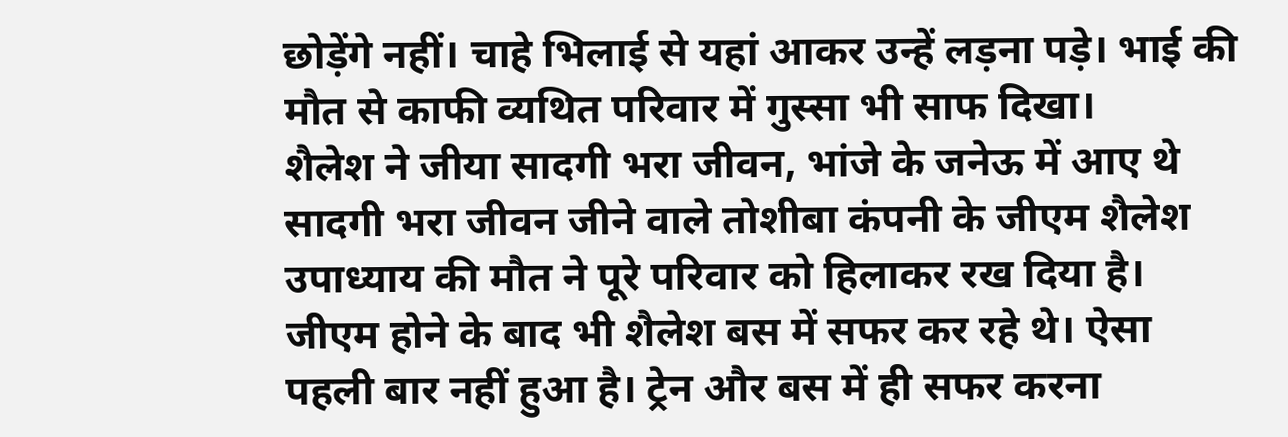छोड़ेंगे नहीं। चाहे भिलाई से यहां आकर उन्हें लड़ना पड़े। भाई की मौत से काफी व्यथित परिवार में गुस्सा भी साफ दिखा।
शैलेश ने जीया सादगी भरा जीवन, भांजे के जनेऊ में आए थे
सादगी भरा जीवन जीने वाले तोशीबा कंपनी के जीएम शैलेश उपाध्याय की मौत ने पूरे परिवार को हिलाकर रख दिया है। जीएम होने के बाद भी शैलेश बस में सफर कर रहे थे। ऐसा पहली बार नहीं हुआ है। ट्रेन और बस में ही सफर करना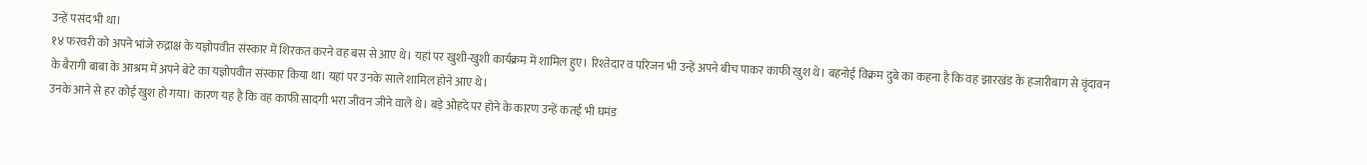उन्हें पसंद भी था।
१४ फरवरी को अपने भांजे रुद्राक्ष के यज्ञोपवीत संस्कार में शिरकत करने वह बस से आए थे। यहां पर खुशी-खुशी कार्यक्रम में शामिल हुए। रिश्तेदार व परिजन भी उन्हें अपने बीच पाकर काफी खुश थे। बहनोई विक्रम दुबे का कहना है कि वह झारखंड के हजारीबाग से वृंदावन के बैरागी बाबा के आश्रम में अपने बेटे का यज्ञोपवीत संस्कार किया था। यहां पर उनके साले शामिल होने आए थे।
उनके आने से हर कोई खुश हो गया। कारण यह है कि वह काफी सादगी भरा जीवन जीने वाले थे। बड़े ओहदे पर होने के कारण उन्हें कतई भी घमंड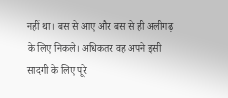नहीं था। बस से आए और बस से ही अलीगढ़ के लिए निकले। अधिकतर वह अपने इसी सादगी के लिए पूरे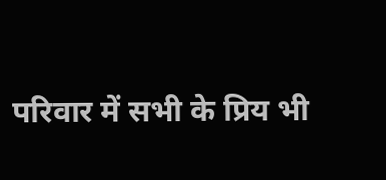परिवार में सभी के प्रिय भी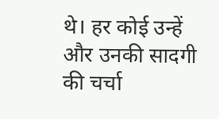थे। हर कोई उन्हें और उनकी सादगी की चर्चा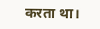करता था।